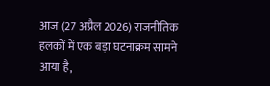आज (27 अप्रैल 2026) राजनीतिक हलकों में एक बड़ा घटनाक्रम सामने आया है,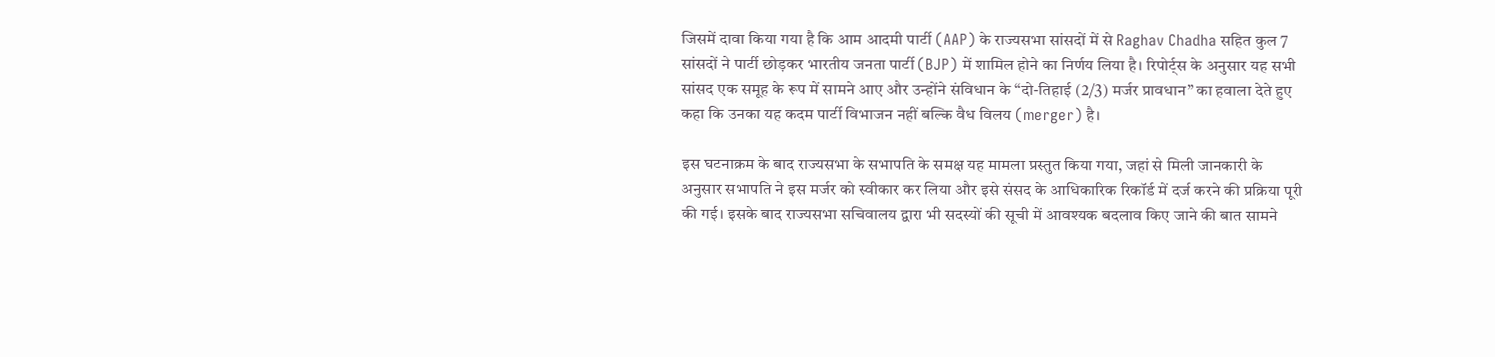जिसमें दावा किया गया है कि आम आदमी पार्टी (AAP) के राज्यसभा सांसदों में से Raghav Chadha सहित कुल 7 सांसदों ने पार्टी छोड़कर भारतीय जनता पार्टी (BJP) में शामिल होने का निर्णय लिया है। रिपोर्ट्स के अनुसार यह सभी सांसद एक समूह के रूप में सामने आए और उन्होंने संविधान के “दो-तिहाई (2/3) मर्जर प्रावधान” का हवाला देते हुए कहा कि उनका यह कदम पार्टी विभाजन नहीं बल्कि वैध विलय (merger) है।

इस घटनाक्रम के बाद राज्यसभा के सभापति के समक्ष यह मामला प्रस्तुत किया गया, जहां से मिली जानकारी के अनुसार सभापति ने इस मर्जर को स्वीकार कर लिया और इसे संसद के आधिकारिक रिकॉर्ड में दर्ज करने की प्रक्रिया पूरी की गई। इसके बाद राज्यसभा सचिवालय द्वारा भी सदस्यों की सूची में आवश्यक बदलाव किए जाने की बात सामने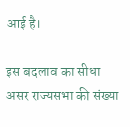आई है।

इस बदलाव का सीधा असर राज्यसभा की संख्या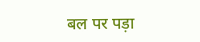बल पर पड़ा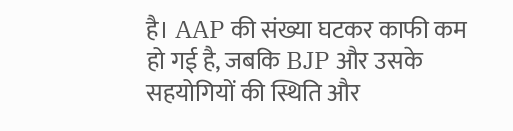है। AAP की संख्या घटकर काफी कम हो गई है, जबकि BJP और उसके सहयोगियों की स्थिति और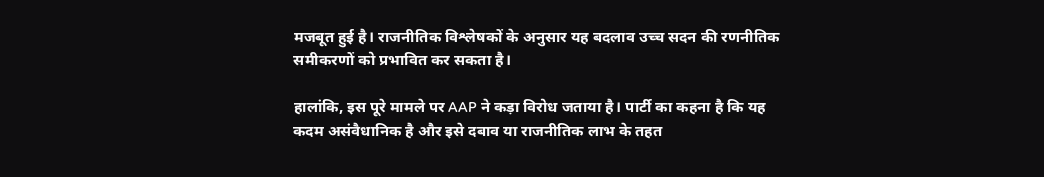मजबूत हुई है। राजनीतिक विश्लेषकों के अनुसार यह बदलाव उच्च सदन की रणनीतिक समीकरणों को प्रभावित कर सकता है।

हालांकि, इस पूरे मामले पर AAP ने कड़ा विरोध जताया है। पार्टी का कहना है कि यह कदम असंवैधानिक है और इसे दबाव या राजनीतिक लाभ के तहत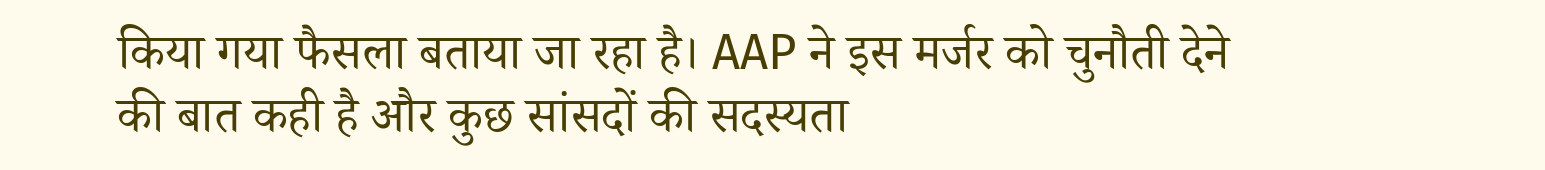किया गया फैसला बताया जा रहा है। AAP ने इस मर्जर को चुनौती देने की बात कही है और कुछ सांसदों की सदस्यता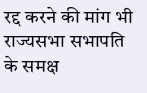रद्द करने की मांग भी राज्यसभा सभापति के समक्ष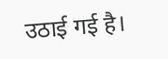उठाई गई है।